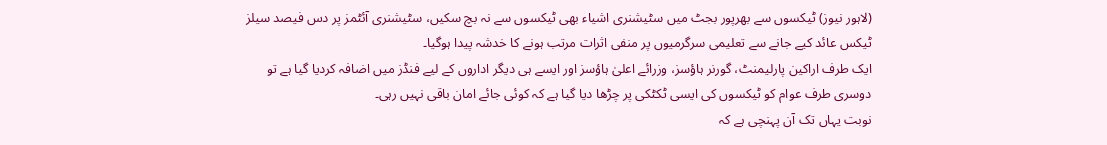(لاہور نیوز) ٹیکسوں سے بھرپور بجٹ میں سٹیشنری اشیاء بھی ٹیکسوں سے نہ بچ سکیں، سٹیشنری آئٹمز پر دس فیصد سیلز ٹیکس عائد کیے جانے سے تعلیمی سرگرمیوں پر منفی اثرات مرتب ہونے کا خدشہ پیدا ہوگیا۔
ایک طرف اراکین پارلیمنٹ، گورنر ہاؤسز، وزرائے اعلیٰ ہاؤسز اور ایسے ہی دیگر اداروں کے لیے فنڈز میں اضافہ کردیا گیا ہے تو دوسری طرف عوام کو ٹیکسوں کی ایسی ٹکٹکی پر چڑھا دیا گیا ہے کہ کوئی جائے امان باقی نہیں رہی۔
نوبت یہاں تک آن پہنچی ہے کہ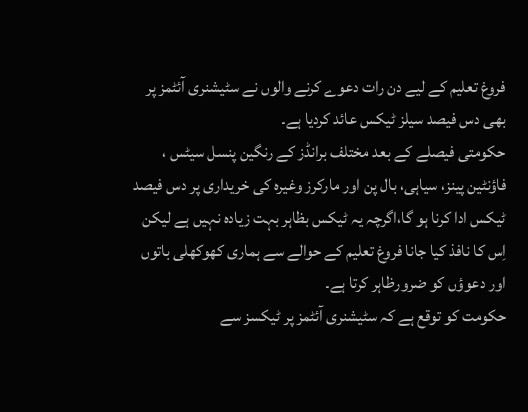فروغ تعلیم کے لیے دن رات دعوے کرنے والوں نے سٹیشنری آئٹمز پر بھی دس فیصد سیلز ٹیکس عائد کردیا ہے۔
حکومتی فیصلے کے بعد مختلف برانڈز کے رنگین پنسل سیٹس ، فاؤنٹین پینز، سیاہی، بال پن اور مارکرز وغیرہ کی خریداری پر دس فیصد ٹیکس ادا کرنا ہو گا،اگرچہ یہ ٹیکس بظاہر بہت زیادہ نہیں ہے لیکن اِس کا نافذ کیا جانا فروغ تعلیم کے حوالے سے ہماری کھوکھلی باتوں اور دعوؤں کو ضرورظاہر کرتا ہے۔
حکومت کو توقع ہے کہ سٹیشنری آئٹمز پر ٹیکسز سے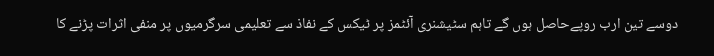دوسے تین ارب روپےحاصل ہوں گے تاہم سٹیشنری آئٹمز پر ٹیکس کے نفاذ سے تعلیمی سرگرمیوں پر منفی اثرات پڑنے کا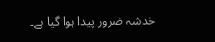خدشہ ضرور پیدا ہوا گیا ہے۔